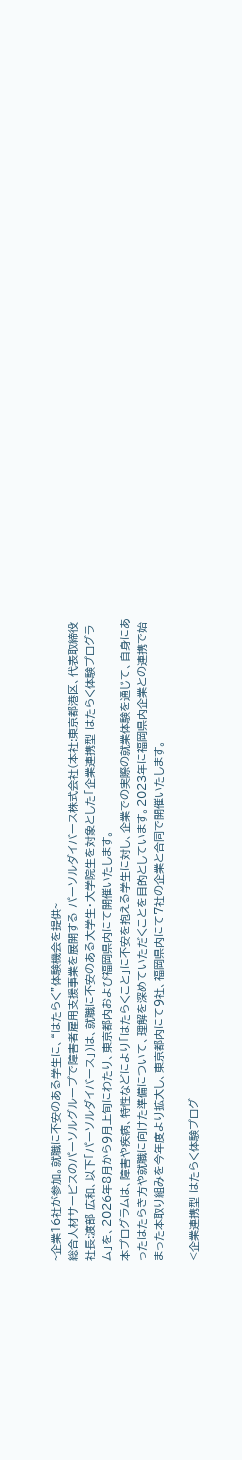~企業16社が参加。就職に不安のある学生に、“はたらく”体験機会を提供~
総合人材サービスのパーソルグループで障害者雇用支援事業を展開する パーソルダイバース株式会社(本社:東京都港区、代表取締役社長:渡部 広和、以下「パーソルダイバース」)は、就職に不安のある大学生・大学院生を対象とした「企業連携型 はたらく体験プログラム」を、2026年8月から9月上旬にわたり、東京都内および福岡県内にて開催いたします。
本プログラムは、障害や疾病、特性などにより「はたらくこと」に不安を抱える学生に対し、企業での実際の就業体験を通じて、自身にあったはたらき方や就職に向けた準備について、理解を深めていただくことを目的としています。2023年に福岡県内企業との連携で始まった本取り組みを今年度より拡大し、東京都内にて9社、福岡県内にて7社の企業と合同で開催いたします。

<企業連携型 はたらく体験プログ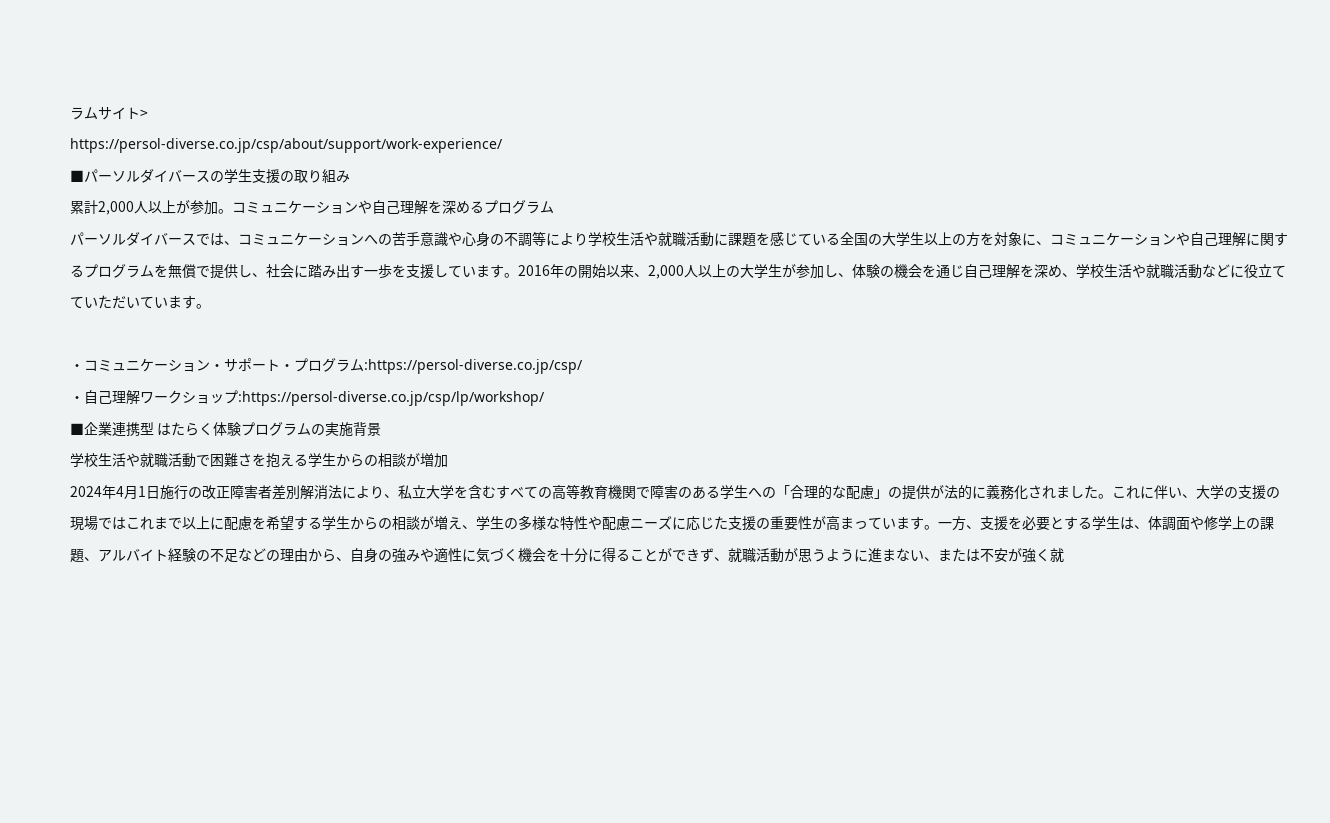ラムサイト>
https://persol-diverse.co.jp/csp/about/support/work-experience/
■パーソルダイバースの学生支援の取り組み
累計2,000人以上が参加。コミュニケーションや自己理解を深めるプログラム
パーソルダイバースでは、コミュニケーションへの苦手意識や心身の不調等により学校生活や就職活動に課題を感じている全国の大学生以上の方を対象に、コミュニケーションや自己理解に関するプログラムを無償で提供し、社会に踏み出す一歩を支援しています。2016年の開始以来、2,000人以上の大学生が参加し、体験の機会を通じ自己理解を深め、学校生活や就職活動などに役立てていただいています。

・コミュニケーション・サポート・プログラム:https://persol-diverse.co.jp/csp/
・自己理解ワークショップ:https://persol-diverse.co.jp/csp/lp/workshop/
■企業連携型 はたらく体験プログラムの実施背景
学校生活や就職活動で困難さを抱える学生からの相談が増加
2024年4月1日施行の改正障害者差別解消法により、私立大学を含むすべての高等教育機関で障害のある学生への「合理的な配慮」の提供が法的に義務化されました。これに伴い、大学の支援の現場ではこれまで以上に配慮を希望する学生からの相談が増え、学生の多様な特性や配慮ニーズに応じた支援の重要性が高まっています。一方、支援を必要とする学生は、体調面や修学上の課題、アルバイト経験の不足などの理由から、自身の強みや適性に気づく機会を十分に得ることができず、就職活動が思うように進まない、または不安が強く就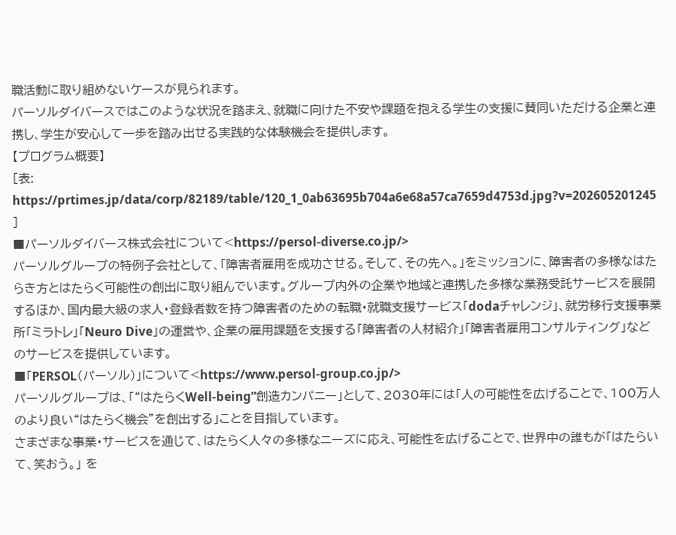職活動に取り組めないケースが見られます。
パーソルダイバースではこのような状況を踏まえ、就職に向けた不安や課題を抱える学生の支援に賛同いただける企業と連携し、学生が安心して一歩を踏み出せる実践的な体験機会を提供します。
【プログラム概要】
[表: https://prtimes.jp/data/corp/82189/table/120_1_0ab63695b704a6e68a57ca7659d4753d.jpg?v=202605201245 ]
■パーソルダイバース株式会社について<https://persol-diverse.co.jp/>
パーソルグループの特例子会社として、「障害者雇用を成功させる。そして、その先へ。」をミッションに、障害者の多様なはたらき方とはたらく可能性の創出に取り組んでいます。グループ内外の企業や地域と連携した多様な業務受託サービスを展開するほか、国内最大級の求人・登録者数を持つ障害者のための転職・就職支援サービス「dodaチャレンジ」、就労移行支援事業所「ミラトレ」「Neuro Dive」の運営や、企業の雇用課題を支援する「障害者の人材紹介」「障害者雇用コンサルティング」などのサービスを提供しています。
■「PERSOL(パーソル)」について<https://www.persol-group.co.jp/>
パーソルグループは、「“はたらくWell-being”創造カンパニー」として、2030年には「人の可能性を広げることで、100万人のより良い“はたらく機会”を創出する」ことを目指しています。
さまざまな事業・サービスを通じて、はたらく人々の多様なニーズに応え、可能性を広げることで、世界中の誰もが「はたらいて、笑おう。」 を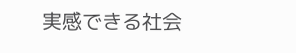実感できる社会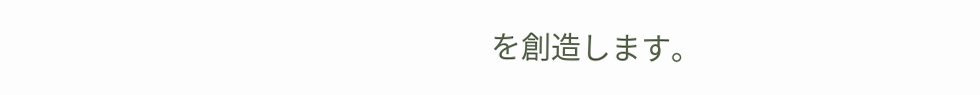を創造します。